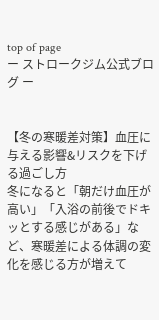top of page
ー ストロークジム公式ブログ ー


【冬の寒暖差対策】血圧に与える影響&リスクを下げる過ごし方
冬になると「朝だけ血圧が高い」「入浴の前後でドキッとする感じがある」など、寒暖差による体調の変化を感じる方が増えて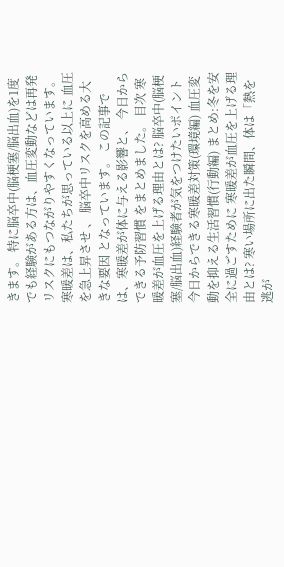きます。 特に脳卒中(脳梗塞/脳出血)を1度でも経験がある方は、血圧変動などは再発リスクにもつながりやすくなっています。 寒暖差は、私たちが思っている以上に 血圧を急上昇させ 、 脳卒中リスクを高める大きな要因 となっています。 この記事では、寒暖差が体に与える影響と、 今日からできる予防習慣 をまとめました。 目次 寒暖差が血圧を上げる理由とは? 脳卒中(脳梗塞/脳出血)経験者が気をつけたいポイント 今日からできる寒暖差対策(環境編) 血圧変動を抑える生活習慣(行動編) まとめ:冬を安全に過ごすために 寒暖差が血圧を上げる理由とは? 寒い場所に出た瞬間、体は「熱を逃が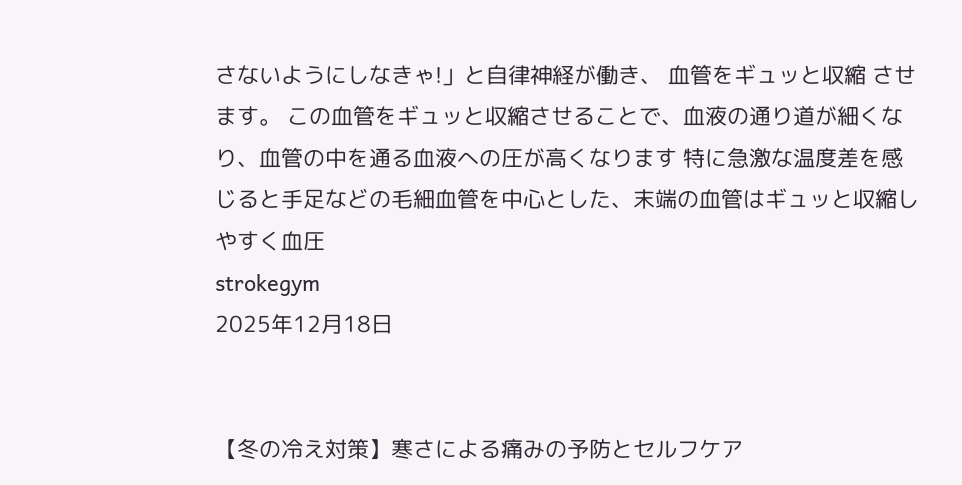さないようにしなきゃ!」と自律神経が働き、 血管をギュッと収縮 させます。 この血管をギュッと収縮させることで、血液の通り道が細くなり、血管の中を通る血液への圧が高くなります 特に急激な温度差を感じると手足などの毛細血管を中心とした、末端の血管はギュッと収縮しやすく血圧
strokegym
2025年12月18日


【冬の冷え対策】寒さによる痛みの予防とセルフケア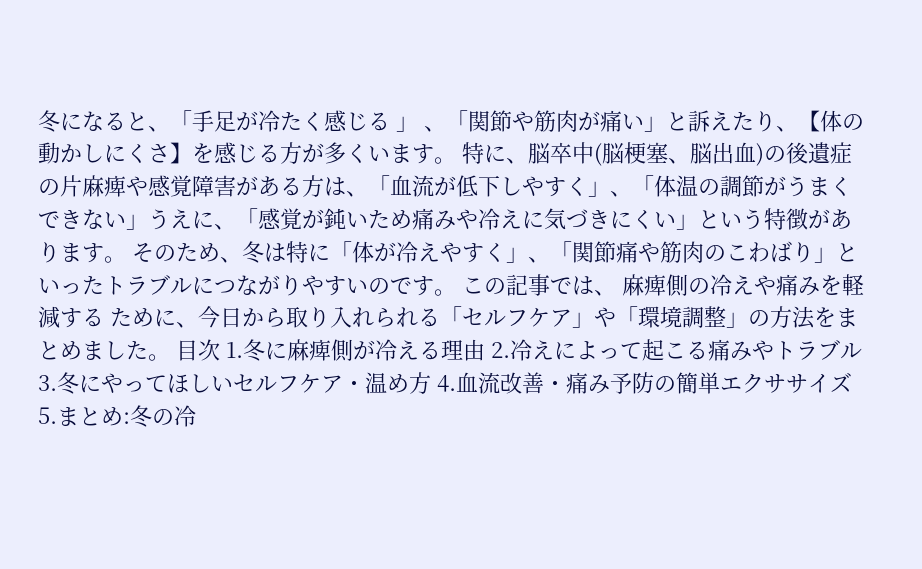冬になると、「手足が冷たく感じる 」 、「関節や筋肉が痛い」と訴えたり、【体の動かしにくさ】を感じる方が多くいます。 特に、脳卒中(脳梗塞、脳出血)の後遺症の片麻痺や感覚障害がある方は、「血流が低下しやすく」、「体温の調節がうまくできない」うえに、「感覚が鈍いため痛みや冷えに気づきにくい」という特徴があります。 そのため、冬は特に「体が冷えやすく」、「関節痛や筋肉のこわばり」といったトラブルにつながりやすいのです。 この記事では、 麻痺側の冷えや痛みを軽減する ために、今日から取り入れられる「セルフケア」や「環境調整」の方法をまとめました。 目次 1.冬に麻痺側が冷える理由 2.冷えによって起こる痛みやトラブル 3.冬にやってほしいセルフケア・温め方 4.血流改善・痛み予防の簡単エクササイズ 5.まとめ:冬の冷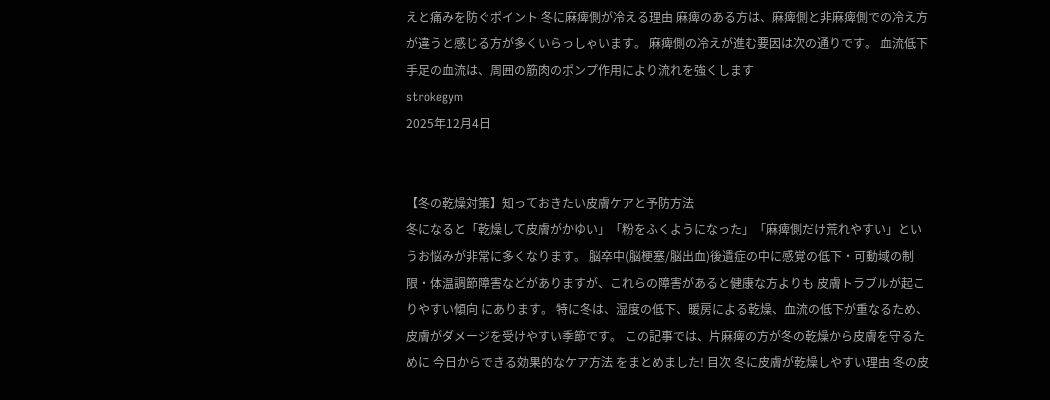えと痛みを防ぐポイント 冬に麻痺側が冷える理由 麻痺のある方は、麻痺側と非麻痺側での冷え方が違うと感じる方が多くいらっしゃいます。 麻痺側の冷えが進む要因は次の通りです。 血流低下 手足の血流は、周囲の筋肉のポンプ作用により流れを強くします
strokegym
2025年12月4日


【冬の乾燥対策】知っておきたい皮膚ケアと予防方法
冬になると「乾燥して皮膚がかゆい」「粉をふくようになった」「麻痺側だけ荒れやすい」というお悩みが非常に多くなります。 脳卒中(脳梗塞/脳出血)後遺症の中に感覚の低下・可動域の制限・体温調節障害などがありますが、これらの障害があると健康な方よりも 皮膚トラブルが起こりやすい傾向 にあります。 特に冬は、湿度の低下、暖房による乾燥、血流の低下が重なるため、皮膚がダメージを受けやすい季節です。 この記事では、片麻痺の方が冬の乾燥から皮膚を守るために 今日からできる効果的なケア方法 をまとめました! 目次 冬に皮膚が乾燥しやすい理由 冬の皮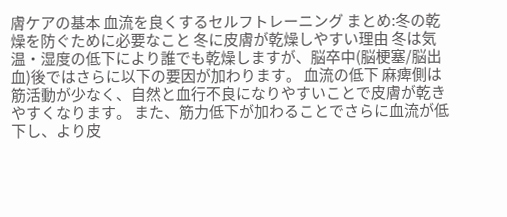膚ケアの基本 血流を良くするセルフトレーニング まとめ:冬の乾燥を防ぐために必要なこと 冬に皮膚が乾燥しやすい理由 冬は気温・湿度の低下により誰でも乾燥しますが、脳卒中(脳梗塞/脳出血)後ではさらに以下の要因が加わります。 血流の低下 麻痺側は筋活動が少なく、自然と血行不良になりやすいことで皮膚が乾きやすくなります。 また、筋力低下が加わることでさらに血流が低下し、より皮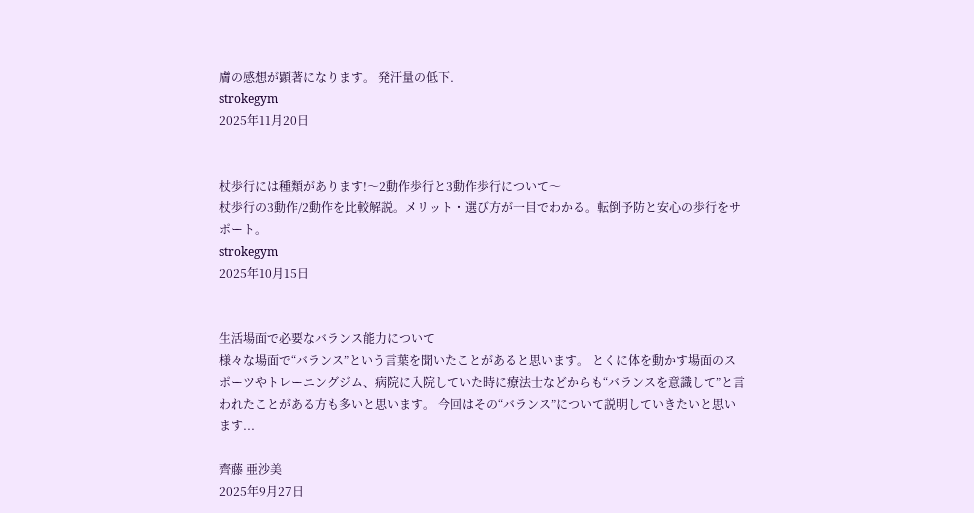膚の感想が顕著になります。 発汗量の低下.
strokegym
2025年11月20日


杖歩行には種類があります!〜2動作歩行と3動作歩行について〜
杖歩行の3動作/2動作を比較解説。メリット・選び方が一目でわかる。転倒予防と安心の歩行をサポート。
strokegym
2025年10月15日


生活場面で必要なバランス能力について
様々な場面で“バランス”という言葉を聞いたことがあると思います。 とくに体を動かす場面のスポーツやトレーニングジム、病院に入院していた時に療法士などからも“バランスを意識して”と言われたことがある方も多いと思います。 今回はその“バランス”について説明していきたいと思います...

齊藤 亜沙美
2025年9月27日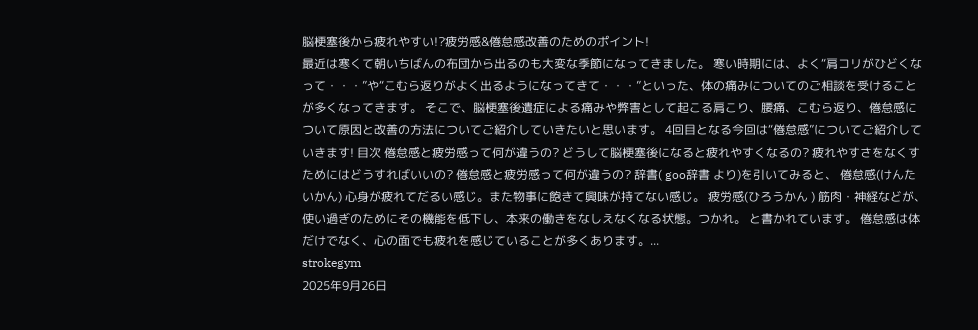脳梗塞後から疲れやすい!?疲労感&倦怠感改善のためのポイント!
最近は寒くて朝いちばんの布団から出るのも大変な季節になってきました。 寒い時期には、よく“肩コリがひどくなって・・・”や“こむら返りがよく出るようになってきて・・・”といった、体の痛みについてのご相談を受けることが多くなってきます。 そこで、脳梗塞後遺症による痛みや弊害として起こる肩こり、腰痛、こむら返り、倦怠感について原因と改善の方法についてご紹介していきたいと思います。 4回目となる今回は“倦怠感”についてご紹介していきます! 目次 倦怠感と疲労感って何が違うの? どうして脳梗塞後になると疲れやすくなるの? 疲れやすさをなくすためにはどうすればいいの? 倦怠感と疲労感って何が違うの? 辞書( goo辞書 より)を引いてみると、 倦怠感(けんたいかん) 心身が疲れてだるい感じ。また物事に飽きて興味が持てない感じ。 疲労感(ひろうかん ) 筋肉・神経などが、使い過ぎのためにその機能を低下し、本来の働きをなしえなくなる状態。つかれ。 と書かれています。 倦怠感は体だけでなく、心の面でも疲れを感じていることが多くあります。...
strokegym
2025年9月26日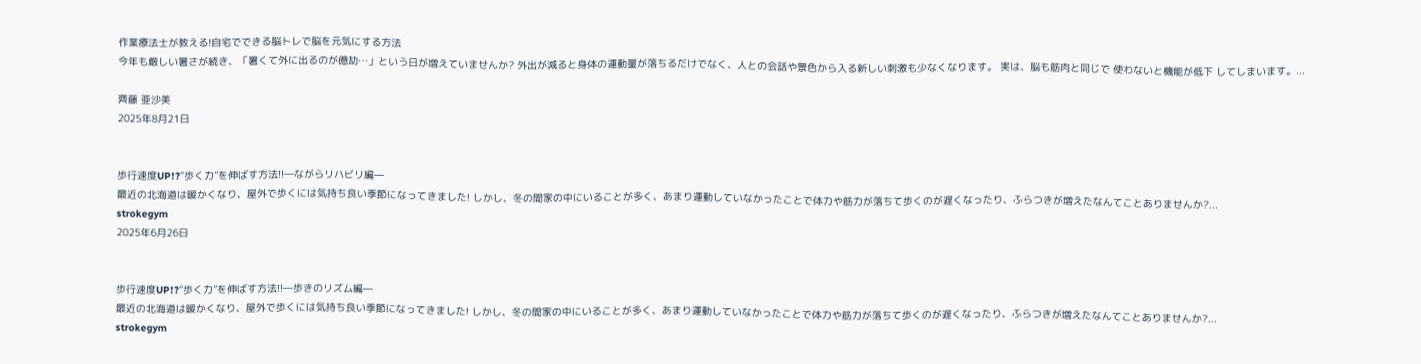作業療法士が教える!自宅でできる脳トレで脳を元気にする方法
今年も厳しい暑さが続き、「暑くて外に出るのが億劫…」という日が増えていませんか? 外出が減ると身体の運動量が落ちるだけでなく、人との会話や景色から入る新しい刺激も少なくなります。 実は、脳も筋肉と同じで 使わないと機能が低下 してしまいます。...

齊藤 亜沙美
2025年8月21日


歩行速度UP!?“歩く力”を伸ばす方法!!―ながらリハビリ編―
最近の北海道は暖かくなり、屋外で歩くには気持ち良い季節になってきました! しかし、冬の間家の中にいることが多く、あまり運動していなかったことで体力や筋力が落ちて歩くのが遅くなったり、ふらつきが増えたなんてことありませんか?...
strokegym
2025年6月26日


歩行速度UP!?“歩く力”を伸ばす方法!!―歩きのリズム編―
最近の北海道は暖かくなり、屋外で歩くには気持ち良い季節になってきました! しかし、冬の間家の中にいることが多く、あまり運動していなかったことで体力や筋力が落ちて歩くのが遅くなったり、ふらつきが増えたなんてことありませんか?...
strokegym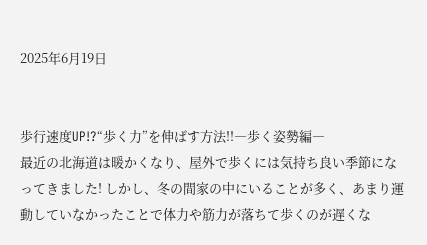2025年6月19日


歩行速度UP!?“歩く力”を伸ばす方法!!―歩く姿勢編―
最近の北海道は暖かくなり、屋外で歩くには気持ち良い季節になってきました! しかし、冬の間家の中にいることが多く、あまり運動していなかったことで体力や筋力が落ちて歩くのが遅くな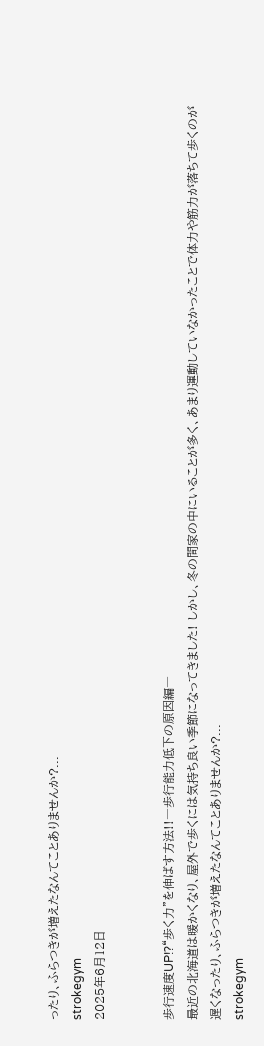ったり、ふらつきが増えたなんてことありませんか?...
strokegym
2025年6月12日


歩行速度UP!?“歩く力”を伸ばす方法!!―歩行能力低下の原因編―
最近の北海道は暖かくなり、屋外で歩くには気持ち良い季節になってきました! しかし、冬の間家の中にいることが多く、あまり運動していなかったことで体力や筋力が落ちて歩くのが遅くなったり、ふらつきが増えたなんてことありませんか?...
strokegym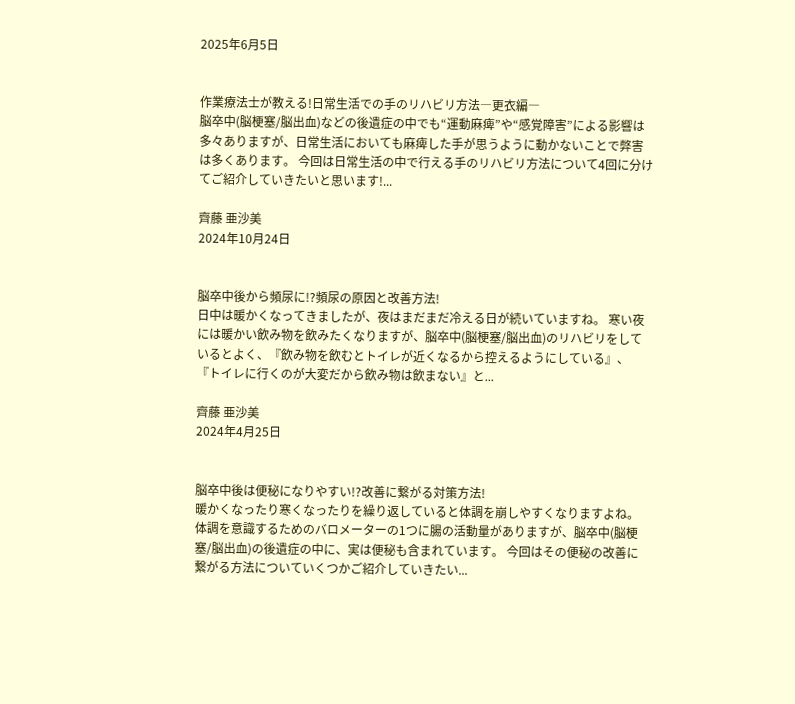2025年6月5日


作業療法士が教える!日常生活での手のリハビリ方法―更衣編―
脳卒中(脳梗塞/脳出血)などの後遺症の中でも“運動麻痺”や“感覚障害”による影響は多々ありますが、日常生活においても麻痺した手が思うように動かないことで弊害は多くあります。 今回は日常生活の中で行える手のリハビリ方法について4回に分けてご紹介していきたいと思います!...

齊藤 亜沙美
2024年10月24日


脳卒中後から頻尿に!?頻尿の原因と改善方法!
日中は暖かくなってきましたが、夜はまだまだ冷える日が続いていますね。 寒い夜には暖かい飲み物を飲みたくなりますが、脳卒中(脳梗塞/脳出血)のリハビリをしているとよく、『飲み物を飲むとトイレが近くなるから控えるようにしている』、『トイレに行くのが大変だから飲み物は飲まない』と...

齊藤 亜沙美
2024年4月25日


脳卒中後は便秘になりやすい!?改善に繋がる対策方法!
暖かくなったり寒くなったりを繰り返していると体調を崩しやすくなりますよね。 体調を意識するためのバロメーターの1つに腸の活動量がありますが、脳卒中(脳梗塞/脳出血)の後遺症の中に、実は便秘も含まれています。 今回はその便秘の改善に繋がる方法についていくつかご紹介していきたい...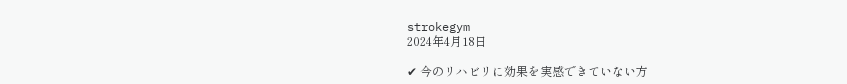strokegym
2024年4月18日

✔ 今のリハビリに効果を実感できていない方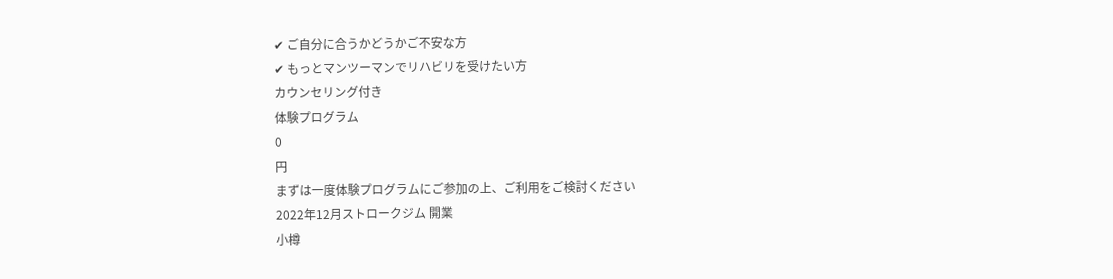✔ ご自分に合うかどうかご不安な方
✔ もっとマンツーマンでリハビリを受けたい方
カウンセリング付き
体験プログラム
0
円
まずは一度体験プログラムにご参加の上、ご利用をご検討ください
2022年12月ストロークジム 開業
小樽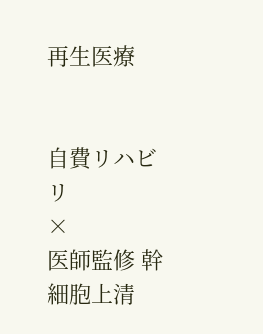再生医療


自費リハビリ
×
医師監修 幹細胞上清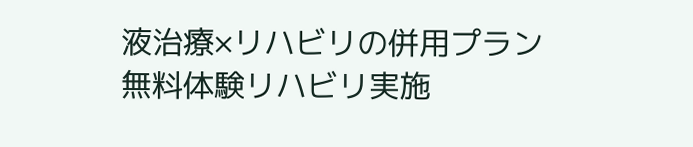液治療×リハビリの併用プラン
無料体験リハビリ実施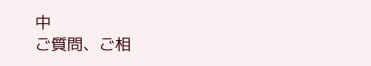中
ご質問、ご相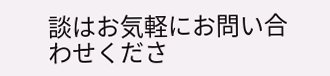談はお気軽にお問い合わせくださ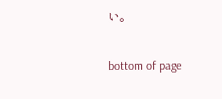い。

bottom of page